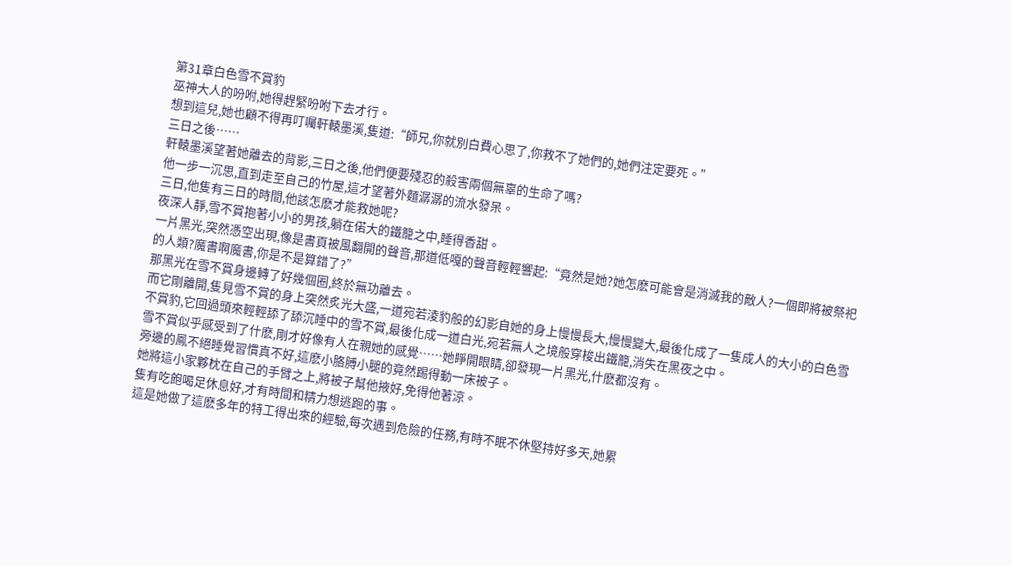第31章白色雪不賞豹
巫神大人的吩咐,她得趕緊吩咐下去才行。
想到這兒,她也顧不得再叮囑軒轅墨溪,隻道:“師兄,你就別白費心思了,你救不了她們的,她們注定要死。”
三日之後……
軒轅墨溪望著她離去的背影,三日之後,他們便要殘忍的殺害兩個無辜的生命了嗎?
他一步一沉思,直到走至自己的竹屋,這才望著外麵潺潺的流水發呆。
三日,他隻有三日的時間,他該怎麽才能救她呢?
夜深人靜,雪不賞抱著小小的男孩,躺在偌大的鐵籠之中,睡得香甜。
一片黑光,突然憑空出現,像是書頁被風翻開的聲音,那道低嘎的聲音輕輕響起:“竟然是她?她怎麽可能會是消滅我的敵人?一個即將被祭祀的人類?魔書啊魔書,你是不是算錯了?”
那黑光在雪不賞身邊轉了好幾個圈,終於無功離去。
而它剛離開,隻見雪不賞的身上突然炙光大盛,一道宛若淩豹般的幻影自她的身上慢慢長大,慢慢變大,最後化成了一隻成人的大小的白色雪不賞豹,它回過頭來輕輕舔了舔沉睡中的雪不賞,最後化成一道白光,宛若無人之境般穿梭出鐵籠,消失在黑夜之中。
雪不賞似乎感受到了什麽,剛才好像有人在親她的感覺……她睜開眼睛,卻發現一片黑光,什麽都沒有。
旁邊的鳳不絕睡覺習慣真不好,這麽小胳膊小腿的竟然踢得動一床被子。
她將這小家夥枕在自己的手臂之上,將被子幫他掖好,免得他著涼。
隻有吃飽喝足休息好,才有時間和精力想逃跑的事。
這是她做了這麽多年的特工得出來的經驗,每次遇到危險的任務,有時不眠不休堅持好多天,她累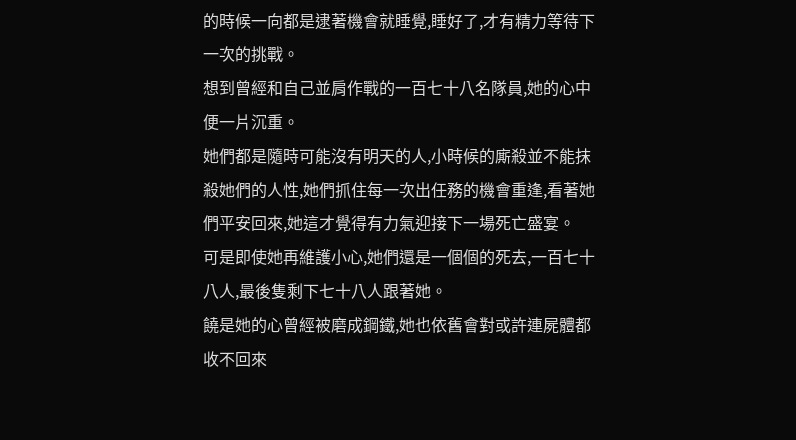的時候一向都是逮著機會就睡覺,睡好了,才有精力等待下一次的挑戰。
想到曾經和自己並肩作戰的一百七十八名隊員,她的心中便一片沉重。
她們都是隨時可能沒有明天的人,小時候的廝殺並不能抹殺她們的人性,她們抓住每一次出任務的機會重逢,看著她們平安回來,她這才覺得有力氣迎接下一場死亡盛宴。
可是即使她再維護小心,她們還是一個個的死去,一百七十八人,最後隻剩下七十八人跟著她。
饒是她的心曾經被磨成鋼鐵,她也依舊會對或許連屍體都收不回來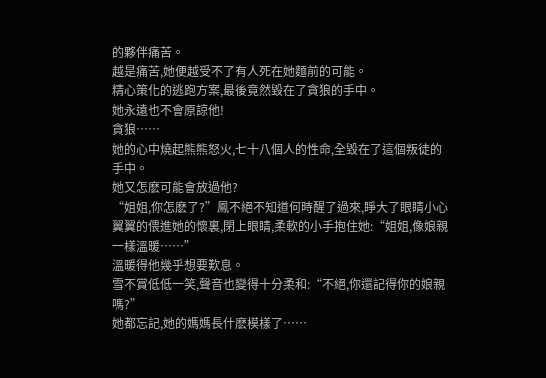的夥伴痛苦。
越是痛苦,她便越受不了有人死在她麵前的可能。
精心策化的逃跑方案,最後竟然毀在了貪狼的手中。
她永遠也不會原諒他!
貪狼……
她的心中燒起熊熊怒火,七十八個人的性命,全毀在了這個叛徒的手中。
她又怎麽可能會放過他?
“姐姐,你怎麽了?”鳳不絕不知道何時醒了過來,睜大了眼睛小心翼翼的偎進她的懷裏,閉上眼睛,柔軟的小手抱住她:“姐姐,像娘親一樣溫暖……”
溫暖得他幾乎想要歎息。
雪不賞低低一笑,聲音也變得十分柔和:“不絕,你還記得你的娘親嗎?”
她都忘記,她的媽媽長什麽模樣了……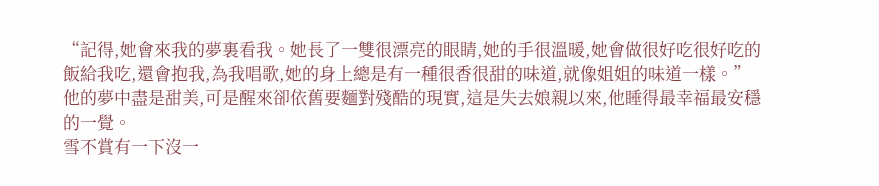“記得,她會來我的夢裏看我。她長了一雙很漂亮的眼睛,她的手很溫暖,她會做很好吃很好吃的飯給我吃,還會抱我,為我唱歌,她的身上總是有一種很香很甜的味道,就像姐姐的味道一樣。”
他的夢中盡是甜美,可是醒來卻依舊要麵對殘酷的現實,這是失去娘親以來,他睡得最幸福最安穩的一覺。
雪不賞有一下沒一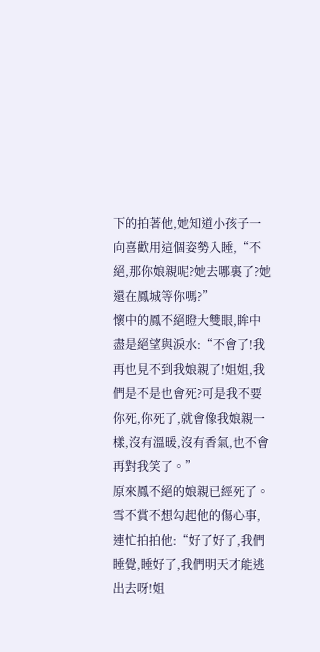下的拍著他,她知道小孩子一向喜歡用這個姿勢入睡,“不絕,那你娘親呢?她去哪裏了?她還在鳳城等你嗎?”
懷中的鳳不絕瞪大雙眼,眸中盡是絕望與淚水:“不會了!我再也見不到我娘親了!姐姐,我們是不是也會死?可是我不要你死,你死了,就會像我娘親一樣,沒有溫暖,沒有香氣,也不會再對我笑了。”
原來鳳不絕的娘親已經死了。
雪不賞不想勾起他的傷心事,連忙拍拍他:“好了好了,我們睡覺,睡好了,我們明天才能逃出去呀!姐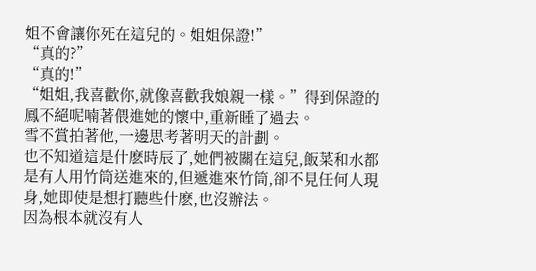姐不會讓你死在這兒的。姐姐保證!”
“真的?”
“真的!”
“姐姐,我喜歡你,就像喜歡我娘親一樣。”得到保證的鳳不絕呢喃著偎進她的懷中,重新睡了過去。
雪不賞拍著他,一邊思考著明天的計劃。
也不知道這是什麽時辰了,她們被關在這兒,飯菜和水都是有人用竹筒送進來的,但遞進來竹筒,卻不見任何人現身,她即使是想打聽些什麽,也沒辦法。
因為根本就沒有人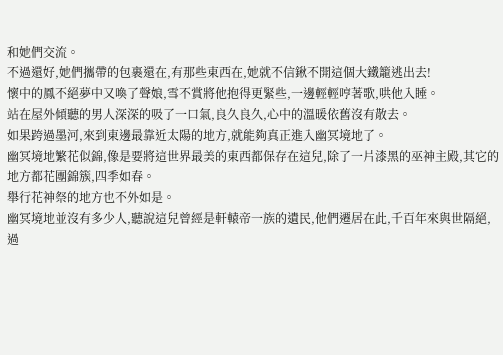和她們交流。
不過還好,她們攜帶的包裹還在,有那些東西在,她就不信鍬不開這個大鐵籠逃出去!
懷中的鳳不絕夢中又喚了聲娘,雪不賞將他抱得更緊些,一邊輕輕哼著歌,哄他入睡。
站在屋外傾聽的男人深深的吸了一口氣,良久良久,心中的溫暖依舊沒有散去。
如果跨過墨河,來到東邊最靠近太陽的地方,就能夠真正進入幽冥境地了。
幽冥境地繁花似錦,像是要將這世界最美的東西都保存在這兒,除了一片漆黑的巫神主殿,其它的地方都花團錦簇,四季如春。
舉行花神祭的地方也不外如是。
幽冥境地並沒有多少人,聽說這兒曾經是軒轅帝一族的遺民,他們遷居在此,千百年來與世隔絕,過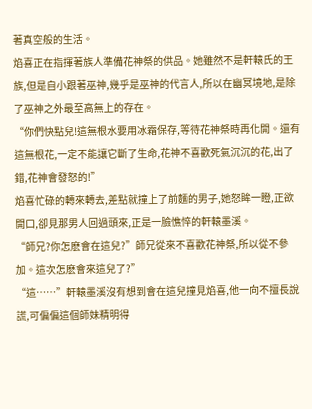著真空般的生活。
焰喜正在指揮著族人準備花神祭的供品。她雖然不是軒轅氏的王族,但是自小跟著巫神,幾乎是巫神的代言人,所以在幽冥境地,是除了巫神之外最至高無上的存在。
“你們快點兒!這無根水要用冰霜保存,等待花神祭時再化開。還有這無根花,一定不能讓它斷了生命,花神不喜歡死氣沉沉的花,出了錯,花神會發怒的!”
焰喜忙碌的轉來轉去,差點就撞上了前麵的男子,她怒眸一瞪,正欲開口,卻見那男人回過頭來,正是一臉憔悴的軒轅墨溪。
“師兄?你怎麽會在這兒?”師兄從來不喜歡花神祭,所以從不參加。這次怎麽會來這兒了?”
“這……”軒轅墨溪沒有想到會在這兒撞見焰喜,他一向不擅長說謊,可偏偏這個師妹精明得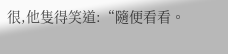很,他隻得笑道:“隨便看看。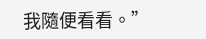我隨便看看。”